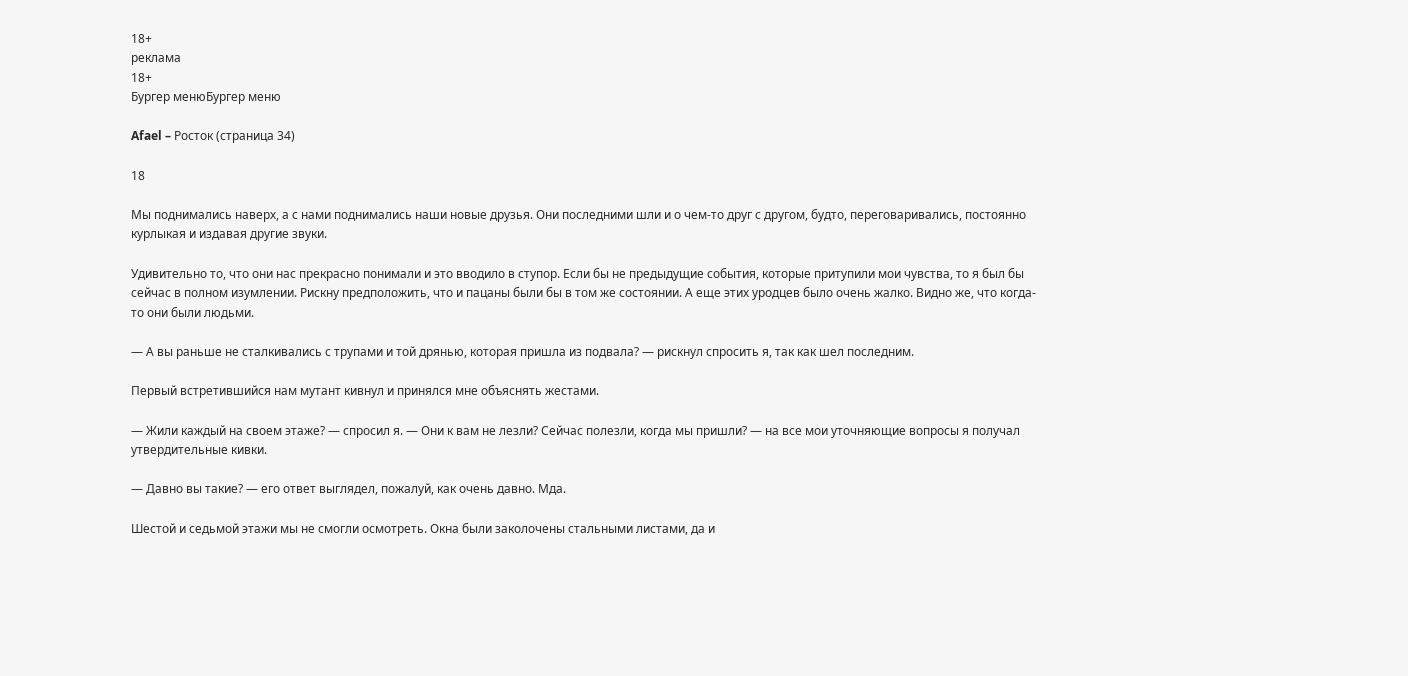18+
реклама
18+
Бургер менюБургер меню

Afael – Росток (страница 34)

18

Мы поднимались наверх, а с нами поднимались наши новые друзья. Они последними шли и о чем-то друг с другом, будто, переговаривались, постоянно курлыкая и издавая другие звуки.

Удивительно то, что они нас прекрасно понимали и это вводило в ступор. Если бы не предыдущие события, которые притупили мои чувства, то я был бы сейчас в полном изумлении. Рискну предположить, что и пацаны были бы в том же состоянии. А еще этих уродцев было очень жалко. Видно же, что когда-то они были людьми.

— А вы раньше не сталкивались с трупами и той дрянью, которая пришла из подвала? — рискнул спросить я, так как шел последним.

Первый встретившийся нам мутант кивнул и принялся мне объяснять жестами.

— Жили каждый на своем этаже? — спросил я. — Они к вам не лезли? Сейчас полезли, когда мы пришли? — на все мои уточняющие вопросы я получал утвердительные кивки.

— Давно вы такие? — его ответ выглядел, пожалуй, как очень давно. Мда.

Шестой и седьмой этажи мы не смогли осмотреть. Окна были заколочены стальными листами, да и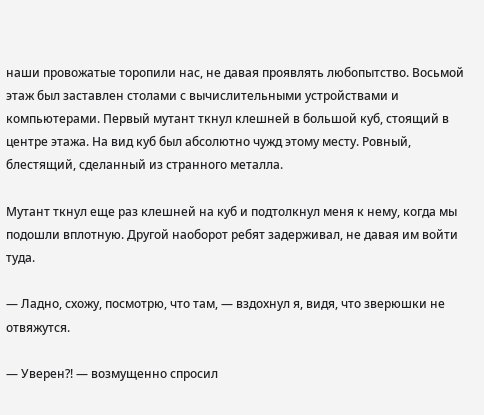наши провожатые торопили нас, не давая проявлять любопытство. Восьмой этаж был заставлен столами с вычислительными устройствами и компьютерами. Первый мутант ткнул клешней в большой куб, стоящий в центре этажа. На вид куб был абсолютно чужд этому месту. Ровный, блестящий, сделанный из странного металла.

Мутант ткнул еще раз клешней на куб и подтолкнул меня к нему, когда мы подошли вплотную. Другой наоборот ребят задерживал, не давая им войти туда.

— Ладно, схожу, посмотрю, что там, — вздохнул я, видя, что зверюшки не отвяжутся.

— Уверен?! — возмущенно спросил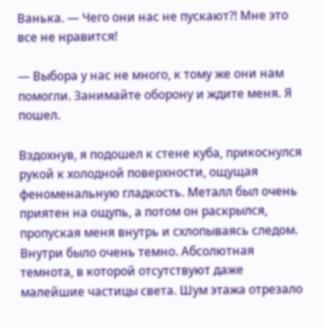Ванька. — Чего они нас не пускают?! Мне это все не нравится!

— Выбора у нас не много, к тому же они нам помогли. Занимайте оборону и ждите меня. Я пошел.

Вздохнув, я подошел к стене куба, прикоснулся рукой к холодной поверхности, ощущая феноменальную гладкость. Металл был очень приятен на ощупь, а потом он раскрылся, пропуская меня внутрь и схлопываясь следом. Внутри было очень темно. Абсолютная темнота, в которой отсутствуют даже малейшие частицы света. Шум этажа отрезало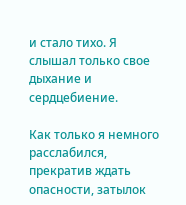и стало тихо. Я слышал только свое дыхание и сердцебиение.

Как только я немного расслабился, прекратив ждать опасности, затылок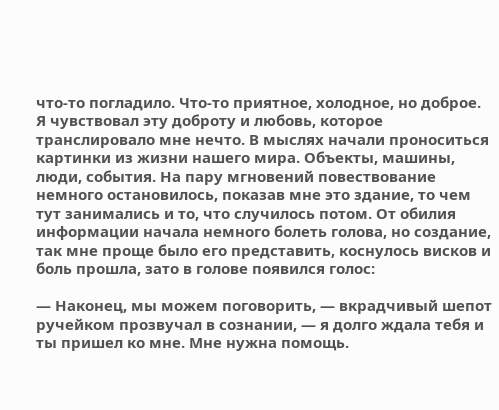что-то погладило. Что-то приятное, холодное, но доброе. Я чувствовал эту доброту и любовь, которое транслировало мне нечто. В мыслях начали проноситься картинки из жизни нашего мира. Объекты, машины, люди, события. На пару мгновений повествование немного остановилось, показав мне это здание, то чем тут занимались и то, что случилось потом. От обилия информации начала немного болеть голова, но создание, так мне проще было его представить, коснулось висков и боль прошла, зато в голове появился голос:

— Наконец, мы можем поговорить, — вкрадчивый шепот ручейком прозвучал в сознании, — я долго ждала тебя и ты пришел ко мне. Мне нужна помощь.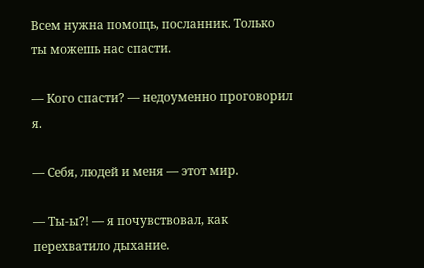Всем нужна помощь, посланник. Только ты можешь нас спасти.

— Кого спасти? — недоуменно проговорил я.

— Себя, людей и меня — этот мир.

— Ты-ы?! — я почувствовал, как перехватило дыхание.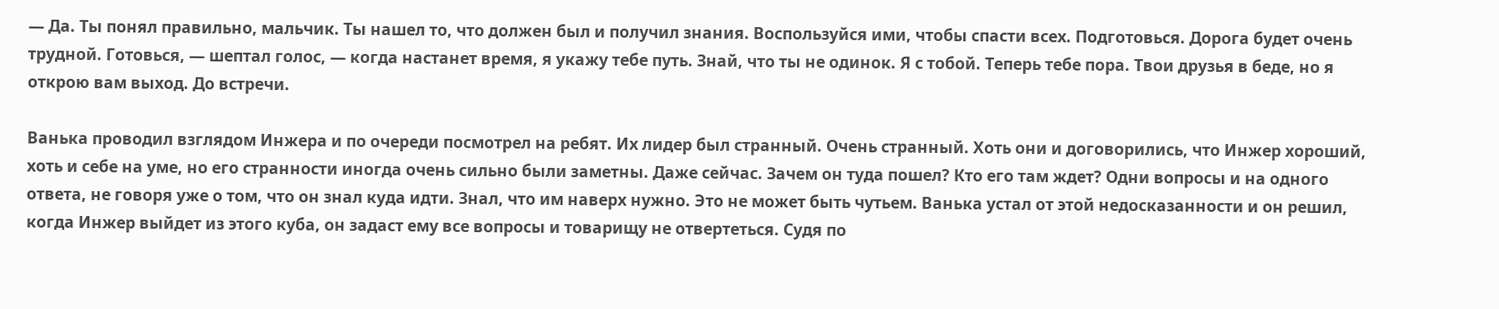— Да. Ты понял правильно, мальчик. Ты нашел то, что должен был и получил знания. Воспользуйся ими, чтобы спасти всех. Подготовься. Дорога будет очень трудной. Готовься, — шептал голос, — когда настанет время, я укажу тебе путь. Знай, что ты не одинок. Я с тобой. Теперь тебе пора. Твои друзья в беде, но я открою вам выход. До встречи.

Ванька проводил взглядом Инжера и по очереди посмотрел на ребят. Их лидер был странный. Очень странный. Хоть они и договорились, что Инжер хороший, хоть и себе на уме, но его странности иногда очень сильно были заметны. Даже сейчас. Зачем он туда пошел? Кто его там ждет? Одни вопросы и на одного ответа, не говоря уже о том, что он знал куда идти. Знал, что им наверх нужно. Это не может быть чутьем. Ванька устал от этой недосказанности и он решил, когда Инжер выйдет из этого куба, он задаст ему все вопросы и товарищу не отвертеться. Судя по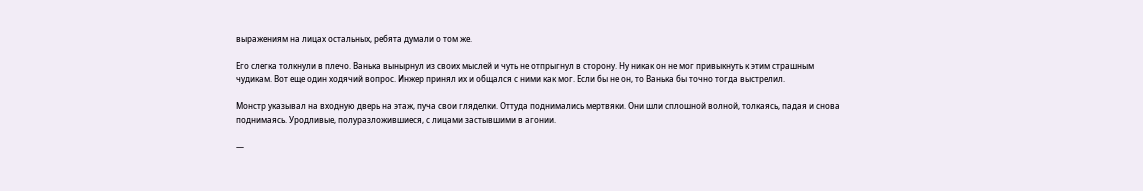выражениям на лицах остальных, ребята думали о том же.

Его слегка толкнули в плечо. Ванька вынырнул из своих мыслей и чуть не отпрыгнул в сторону. Ну никак он не мог привыкнуть к этим страшным чудикам. Вот еще один ходячий вопрос. Инжер принял их и общался с ними как мог. Если бы не он, то Ванька бы точно тогда выстрелил.

Монстр указывал на входную дверь на этаж, пуча свои гляделки. Оттуда поднимались мертвяки. Они шли сплошной волной, толкаясь, падая и снова поднимаясь. Уродливые, полуразложившиеся, с лицами застывшими в агонии.

—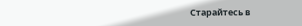Старайтесь в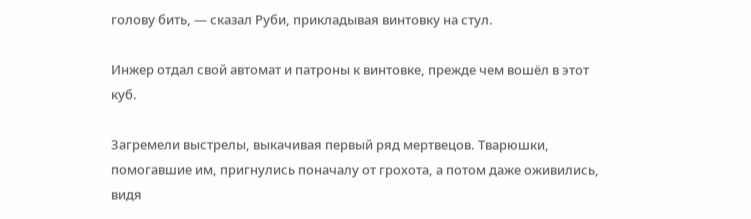голову бить, — сказал Руби, прикладывая винтовку на стул.

Инжер отдал свой автомат и патроны к винтовке, прежде чем вошёл в этот куб.

Загремели выстрелы, выкачивая первый ряд мертвецов. Тварюшки, помогавшие им, пригнулись поначалу от грохота, а потом даже оживились, видя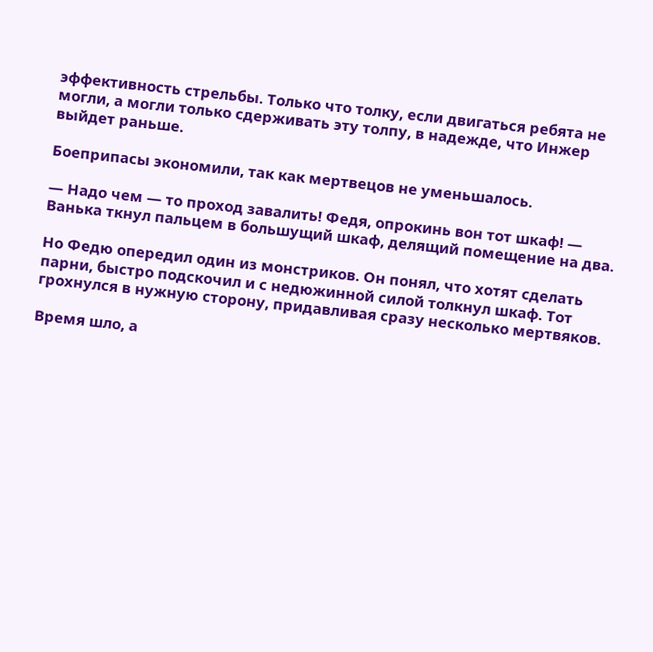эффективность стрельбы. Только что толку, если двигаться ребята не могли, а могли только сдерживать эту толпу, в надежде, что Инжер выйдет раньше.

Боеприпасы экономили, так как мертвецов не уменьшалось.

— Надо чем — то проход завалить! Федя, опрокинь вон тот шкаф! — Ванька ткнул пальцем в большущий шкаф, делящий помещение на два.

Но Федю опередил один из монстриков. Он понял, что хотят сделать парни, быстро подскочил и с недюжинной силой толкнул шкаф. Тот грохнулся в нужную сторону, придавливая сразу несколько мертвяков.

Время шло, а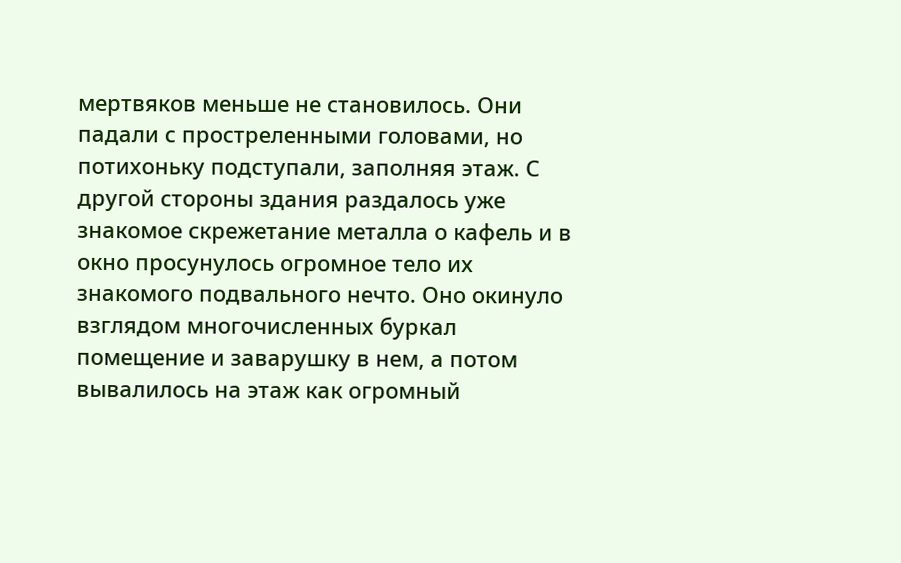мертвяков меньше не становилось. Они падали с простреленными головами, но потихоньку подступали, заполняя этаж. С другой стороны здания раздалось уже знакомое скрежетание металла о кафель и в окно просунулось огромное тело их знакомого подвального нечто. Оно окинуло взглядом многочисленных буркал помещение и заварушку в нем, а потом вывалилось на этаж как огромный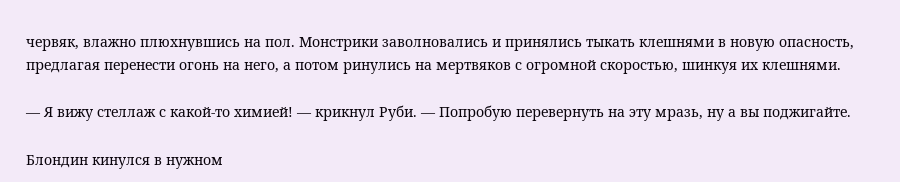червяк, влажно плюхнувшись на пол. Монстрики заволновались и принялись тыкать клешнями в новую опасность, предлагая перенести огонь на него, а потом ринулись на мертвяков с огромной скоростью, шинкуя их клешнями.

— Я вижу стеллаж с какой-то химией! — крикнул Руби. — Попробую перевернуть на эту мразь, ну а вы поджигайте.

Блондин кинулся в нужном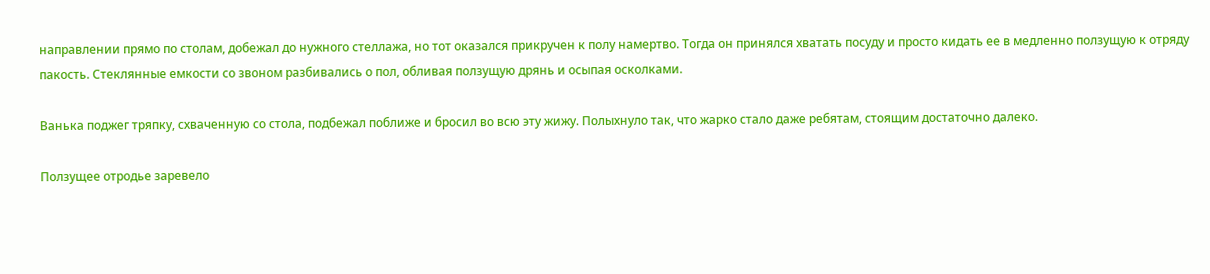направлении прямо по столам, добежал до нужного стеллажа, но тот оказался прикручен к полу намертво. Тогда он принялся хватать посуду и просто кидать ее в медленно ползущую к отряду пакость. Стеклянные емкости со звоном разбивались о пол, обливая ползущую дрянь и осыпая осколками.

Ванька поджег тряпку, схваченную со стола, подбежал поближе и бросил во всю эту жижу. Полыхнуло так, что жарко стало даже ребятам, стоящим достаточно далеко.

Ползущее отродье заревело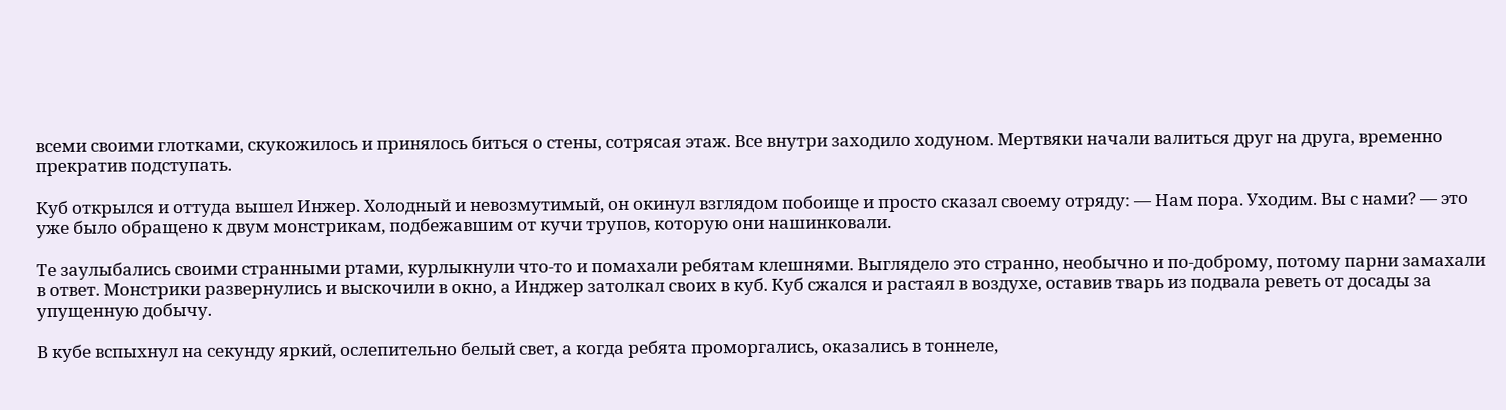всеми своими глотками, скукожилось и принялось биться о стены, сотрясая этаж. Все внутри заходило ходуном. Мертвяки начали валиться друг на друга, временно прекратив подступать.

Куб открылся и оттуда вышел Инжер. Холодный и невозмутимый, он окинул взглядом побоище и просто сказал своему отряду: — Нам пора. Уходим. Вы с нами? — это уже было обращено к двум монстрикам, подбежавшим от кучи трупов, которую они нашинковали.

Те заулыбались своими странными ртами, курлыкнули что-то и помахали ребятам клешнями. Выглядело это странно, необычно и по-доброму, потому парни замахали в ответ. Монстрики развернулись и выскочили в окно, а Инджер затолкал своих в куб. Куб сжался и растаял в воздухе, оставив тварь из подвала реветь от досады за упущенную добычу.

В кубе вспыхнул на секунду яркий, ослепительно белый свет, а когда ребята проморгались, оказались в тоннеле,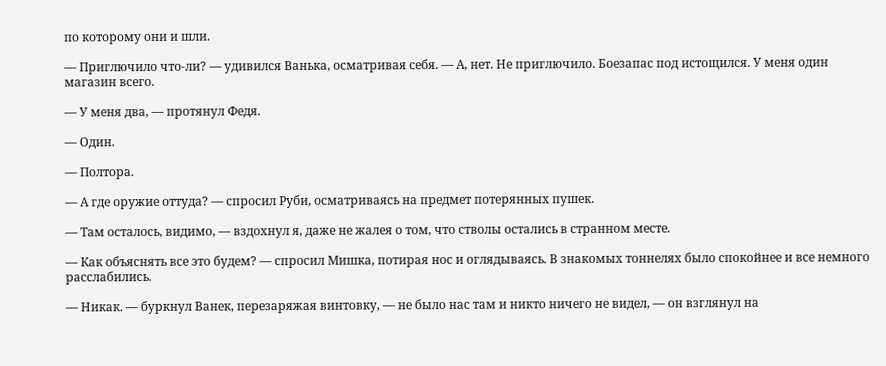по которому они и шли.

— Приглючило что-ли? — удивился Ванька, осматривая себя. — А, нет. Не приглючило. Боезапас под истощился. У меня один магазин всего.

— У меня два, — протянул Федя.

— Один.

— Полтора.

— А где оружие оттуда? — спросил Руби, осматриваясь на предмет потерянных пушек.

— Там осталось, видимо, — вздохнул я, даже не жалея о том, что стволы остались в странном месте.

— Как объяснять все это будем? — спросил Мишка, потирая нос и оглядываясь. В знакомых тоннелях было спокойнее и все немного расслабились.

— Никак. — буркнул Ванек, перезаряжая винтовку, — не было нас там и никто ничего не видел, — он взглянул на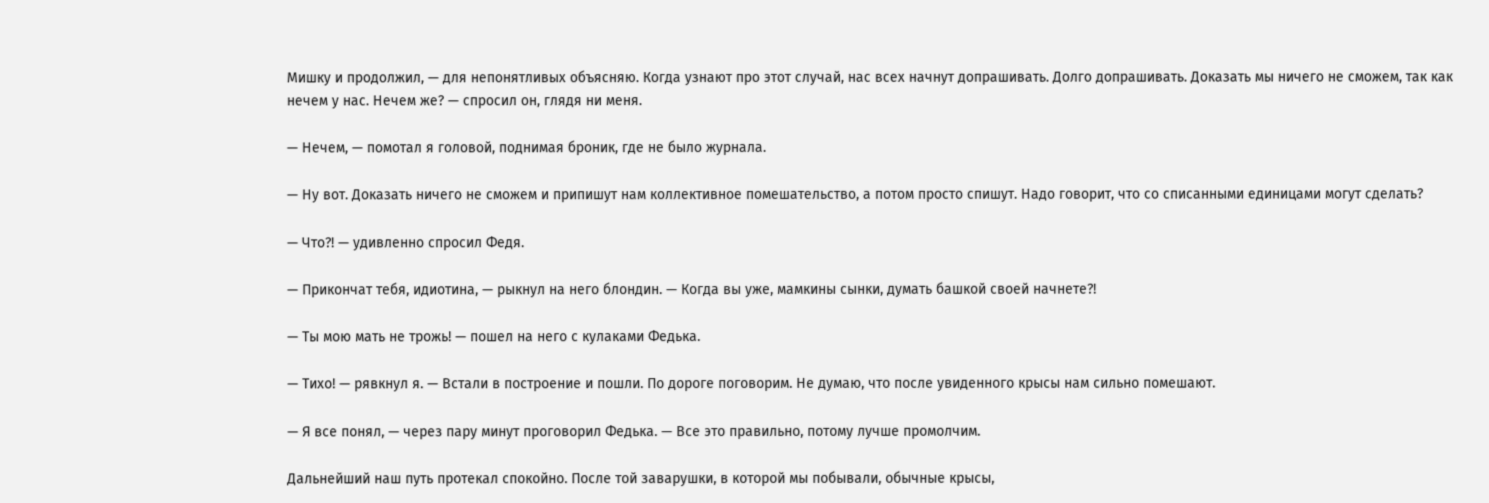Мишку и продолжил, — для непонятливых объясняю. Когда узнают про этот случай, нас всех начнут допрашивать. Долго допрашивать. Доказать мы ничего не сможем, так как нечем у нас. Нечем же? — спросил он, глядя ни меня.

— Нечем, — помотал я головой, поднимая броник, где не было журнала.

— Ну вот. Доказать ничего не сможем и припишут нам коллективное помешательство, а потом просто спишут. Надо говорит, что со списанными единицами могут сделать?

— Что?! — удивленно спросил Федя.

— Прикончат тебя, идиотина, — рыкнул на него блондин. — Когда вы уже, мамкины сынки, думать башкой своей начнете?!

— Ты мою мать не трожь! — пошел на него с кулаками Федька.

— Тихо! — рявкнул я. — Встали в построение и пошли. По дороге поговорим. Не думаю, что после увиденного крысы нам сильно помешают.

— Я все понял, — через пару минут проговорил Федька. — Все это правильно, потому лучше промолчим.

Дальнейший наш путь протекал спокойно. После той заварушки, в которой мы побывали, обычные крысы,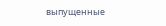выпущенные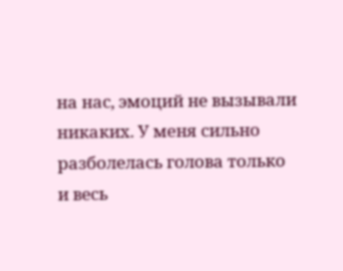на нас, эмоций не вызывали никаких. У меня сильно разболелась голова только и весь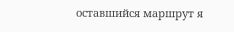оставшийся маршрут я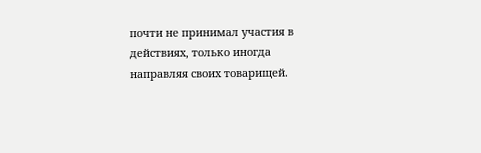почти не принимал участия в действиях, только иногда направляя своих товарищей.